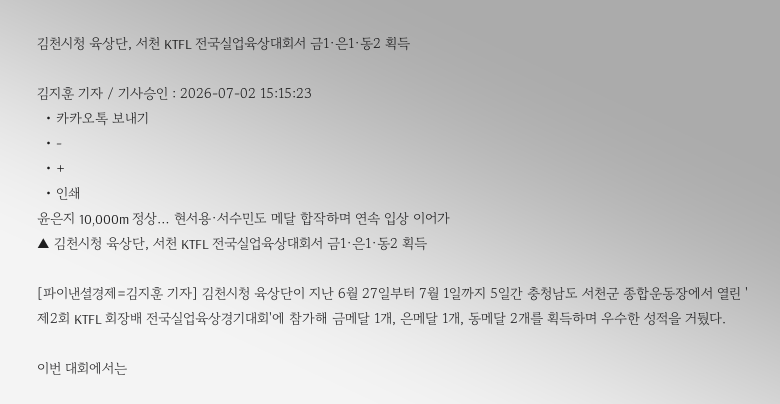김천시청 육상단, 서천 KTFL 전국실업육상대회서 금1·은1·동2 획득

김지훈 기자 / 기사승인 : 2026-07-02 15:15:23
  • 카카오톡 보내기
  • -
  • +
  • 인쇄
윤은지 10,000m 정상… 현서용·서수민도 메달 합작하며 연속 입상 이어가
▲ 김천시청 육상단, 서천 KTFL 전국실업육상대회서 금1·은1·동2 획득

[파이낸셜경제=김지훈 기자] 김천시청 육상단이 지난 6월 27일부터 7월 1일까지 5일간 충청남도 서천군 종합운동장에서 열린 '제2회 KTFL 회장배 전국실업육상경기대회'에 참가해 금메달 1개, 은메달 1개, 동메달 2개를 획득하며 우수한 성적을 거뒀다.

이번 대회에서는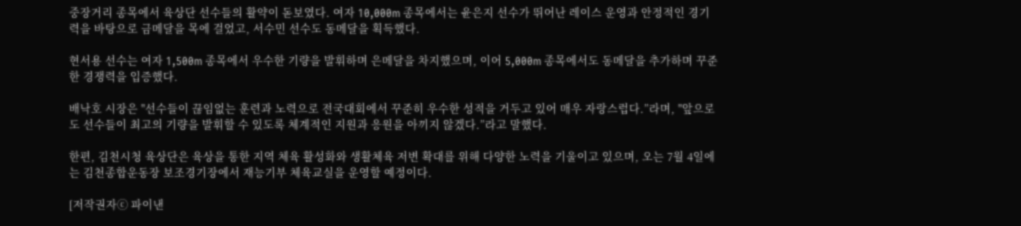중장거리 종목에서 육상단 선수들의 활약이 돋보였다. 여자 10,000m 종목에서는 윤은지 선수가 뛰어난 레이스 운영과 안정적인 경기력을 바탕으로 금메달을 목에 걸었고, 서수민 선수도 동메달을 획득했다.

현서용 선수는 여자 1,500m 종목에서 우수한 기량을 발휘하며 은메달을 차지했으며, 이어 5,000m 종목에서도 동메달을 추가하며 꾸준한 경쟁력을 입증했다.

배낙호 시장은 "선수들이 끊임없는 훈련과 노력으로 전국대회에서 꾸준히 우수한 성적을 거두고 있어 매우 자랑스럽다.”라며, "앞으로도 선수들이 최고의 기량을 발휘할 수 있도록 체계적인 지원과 응원을 아끼지 않겠다.”라고 말했다.

한편, 김천시청 육상단은 육상을 통한 지역 체육 활성화와 생활체육 저변 확대를 위해 다양한 노력을 기울이고 있으며, 오는 7월 4일에는 김천종합운동장 보조경기장에서 재능기부 체육교실을 운영할 예정이다.

[저작권자ⓒ 파이낸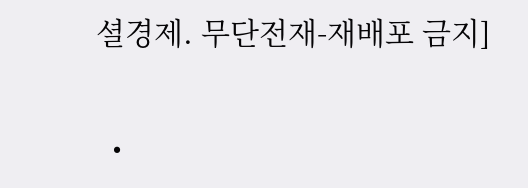셜경제. 무단전재-재배포 금지]

  •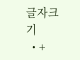글자크기
  • +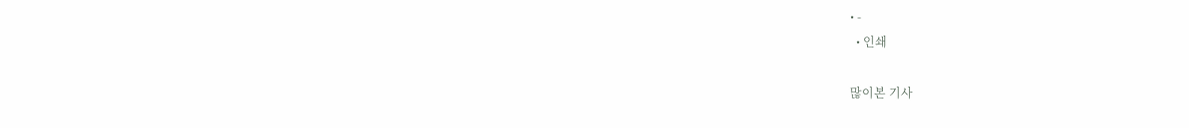• -
  • 인쇄

많이본 기사